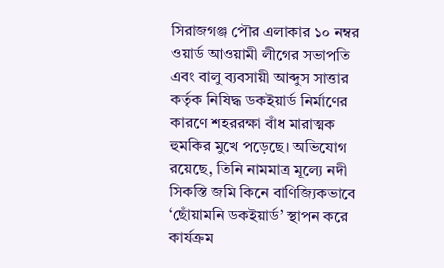সিরাজগঞ্জ পৌর এলাকার ১০ নম্বর ওয়ার্ড আওয়ামী লীগের সভাপতি এবং বালু ব্যবসায়ী আব্দুস সাত্তার কর্তৃক নিষিদ্ধ ডকইয়ার্ড নির্মাণের কারণে শহররক্ষা বাঁধ মারাত্মক হুমকির মুখে পড়েছে। অভিযোগ রয়েছে, তিনি নামমাত্র মূল্যে নদী সিকস্তি জমি কিনে বাণিজ্যিকভাবে ‘ছোঁয়ামনি ডকইয়ার্ড’ স্থাপন করে কার্যক্রম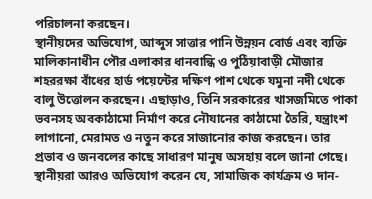পরিচালনা করছেন।
স্থানীয়দের অভিযোগ, আব্দুস সাত্তার পানি উন্নয়ন বোর্ড এবং ব্যক্তি মালিকানাধীন পৌর এলাকার ধানবান্ধি ও পুঠিয়াবাড়ী মৌজার শহররক্ষা বাঁধের হার্ড পয়েন্টের দক্ষিণ পাশ থেকে যমুনা নদী থেকে বালু উত্তোলন করছেন। এছাড়াও, তিনি সরকারের খাসজমিতে পাকা ভবনসহ অবকাঠামো নির্মাণ করে নৌযানের কাঠামো তৈরি, যন্ত্রাংশ লাগানো, মেরামত ও নতুন করে সাজানোর কাজ করছেন। তার প্রভাব ও জনবলের কাছে সাধারণ মানুষ অসহায় বলে জানা গেছে। স্থানীয়রা আরও অভিযোগ করেন যে, সামাজিক কার্যক্রম ও দান-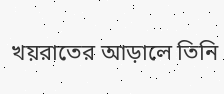খয়রাতের আড়ালে তিনি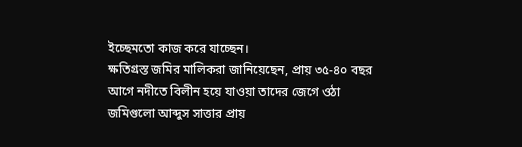ইচ্ছেমতো কাজ করে যাচ্ছেন।
ক্ষতিগ্রস্ত জমির মালিকরা জানিয়েছেন, প্রায় ৩৫-৪০ বছর আগে নদীতে বিলীন হয়ে যাওয়া তাদের জেগে ওঠা জমিগুলো আব্দুস সাত্তার প্রায়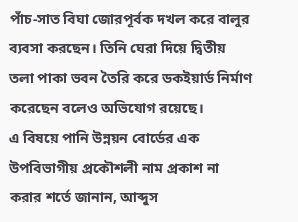পাঁচ-সাত বিঘা জোরপূর্বক দখল করে বালুর ব্যবসা করছেন। তিনি ঘেরা দিয়ে দ্বিতীয় তলা পাকা ভবন তৈরি করে ডকইয়ার্ড নির্মাণ করেছেন বলেও অভিযোগ রয়েছে।
এ বিষয়ে পানি উন্নয়ন বোর্ডের এক উপবিভাগীয় প্রকৌশলী নাম প্রকাশ না করার শর্তে জানান, আব্দুস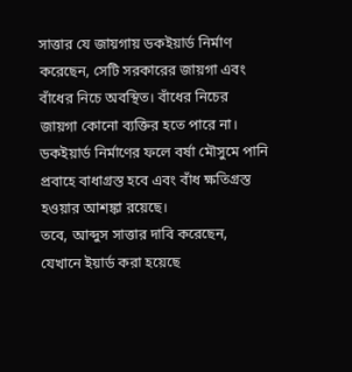সাত্তার যে জায়গায় ডকইয়ার্ড নির্মাণ করেছেন, সেটি সরকারের জায়গা এবং বাঁধের নিচে অবস্থিত। বাঁধের নিচের জায়গা কোনো ব্যক্তির হতে পারে না। ডকইয়ার্ড নির্মাণের ফলে বর্ষা মৌসুমে পানি প্রবাহে বাধাগ্রস্ত হবে এবং বাঁধ ক্ষতিগ্রস্ত হওয়ার আশঙ্কা রয়েছে।
তবে, আব্দুস সাত্তার দাবি করেছেন, যেখানে ইয়ার্ড করা হয়েছে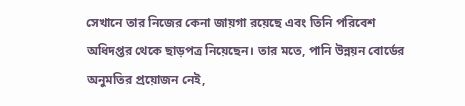সেখানে তার নিজের কেনা জায়গা রয়েছে এবং তিনি পরিবেশ অধিদপ্তর থেকে ছাড়পত্র নিয়েছেন। তার মতে, পানি উন্নয়ন বোর্ডের অনুমতির প্রয়োজন নেই,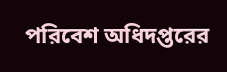পরিবেশ অধিদপ্তরের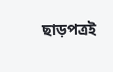ছাড়পত্রই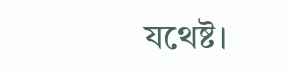যথেষ্ট।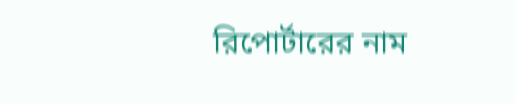রিপোর্টারের নাম